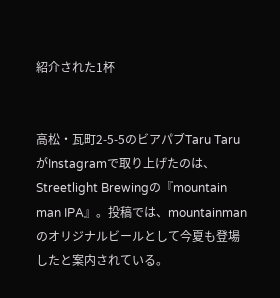紹介された1杯


高松・瓦町2-5-5のビアパブTaru TaruがInstagramで取り上げたのは、Streetlight Brewingの『mountain man IPA』。投稿では、mountainmanのオリジナルビールとして今夏も登場したと案内されている。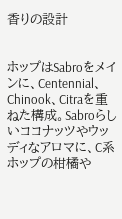香りの設計


ホップはSabroをメインに、Centennial、Chinook、Citraを重ねた構成。Sabroらしいココナッツやウッディなアロマに、C系ホップの柑橘や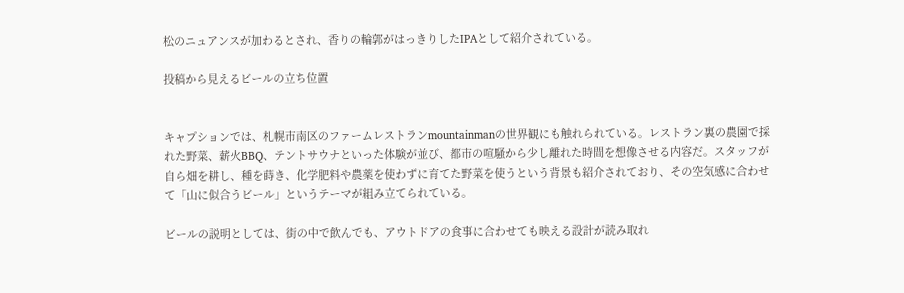松のニュアンスが加わるとされ、香りの輪郭がはっきりしたIPAとして紹介されている。

投稿から見えるビールの立ち位置


キャプションでは、札幌市南区のファームレストランmountainmanの世界観にも触れられている。レストラン裏の農園で採れた野菜、薪火BBQ、テントサウナといった体験が並び、都市の喧騒から少し離れた時間を想像させる内容だ。スタッフが自ら畑を耕し、種を蒔き、化学肥料や農薬を使わずに育てた野菜を使うという背景も紹介されており、その空気感に合わせて「山に似合うビール」というテーマが組み立てられている。

ビールの説明としては、街の中で飲んでも、アウトドアの食事に合わせても映える設計が読み取れ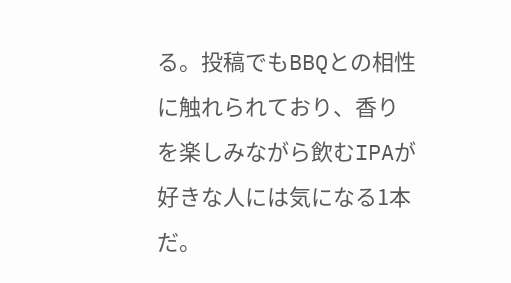る。投稿でもBBQとの相性に触れられており、香りを楽しみながら飲むIPAが好きな人には気になる1本だ。